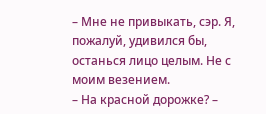– Мне не привыкать, сэр. Я, пожалуй, удивился бы, останься лицо целым. Не с моим везением.
– На красной дорожке? –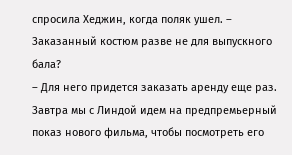спросила Хеджин, когда поляк ушел. – Заказанный костюм разве не для выпускного бала?
– Для него придется заказать аренду еще раз. Завтра мы с Линдой идем на предпремьерный показ нового фильма, чтобы посмотреть его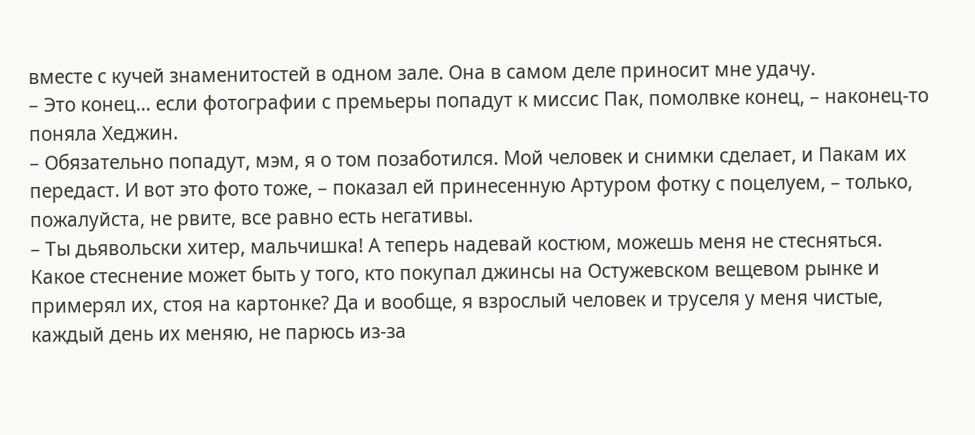вместе с кучей знаменитостей в одном зале. Она в самом деле приносит мне удачу.
– Это конец… если фотографии с премьеры попадут к миссис Пак, помолвке конец, – наконец-то поняла Хеджин.
– Обязательно попадут, мэм, я о том позаботился. Мой человек и снимки сделает, и Пакам их передаст. И вот это фото тоже, – показал ей принесенную Артуром фотку с поцелуем, – только, пожалуйста, не рвите, все равно есть негативы.
– Ты дьявольски хитер, мальчишка! А теперь надевай костюм, можешь меня не стесняться.
Какое стеснение может быть у того, кто покупал джинсы на Остужевском вещевом рынке и примерял их, стоя на картонке? Да и вообще, я взрослый человек и труселя у меня чистые, каждый день их меняю, не парюсь из-за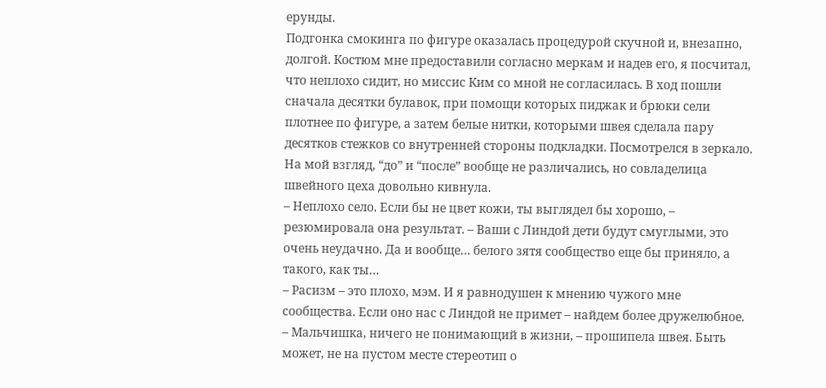ерунды.
Подгонка смокинга по фигуре оказалась процедурой скучной и, внезапно, долгой. Костюм мне предоставили согласно меркам и надев его, я посчитал, что неплохо сидит, но миссис Ким со мной не согласилась. В ход пошли сначала десятки булавок, при помощи которых пиджак и брюки сели плотнее по фигуре, а затем белые нитки, которыми швея сделала пару десятков стежков со внутренней стороны подкладки. Посмотрелся в зеркало. На мой взгляд, “до” и “после” вообще не различались, но совладелица швейного цеха довольно кивнула.
– Неплохо село. Если бы не цвет кожи, ты выглядел бы хорошо, – резюмировала она результат. – Ваши с Линдой дети будут смуглыми, это очень неудачно. Да и вообще… белого зятя сообщество еще бы приняло, а такого, как ты…
– Расизм – это плохо, мэм. И я равнодушен к мнению чужого мне сообщества. Если оно нас с Линдой не примет – найдем более дружелюбное.
– Мальчишка, ничего не понимающий в жизни, – прошипела швея. Быть может, не на пустом месте стереотип о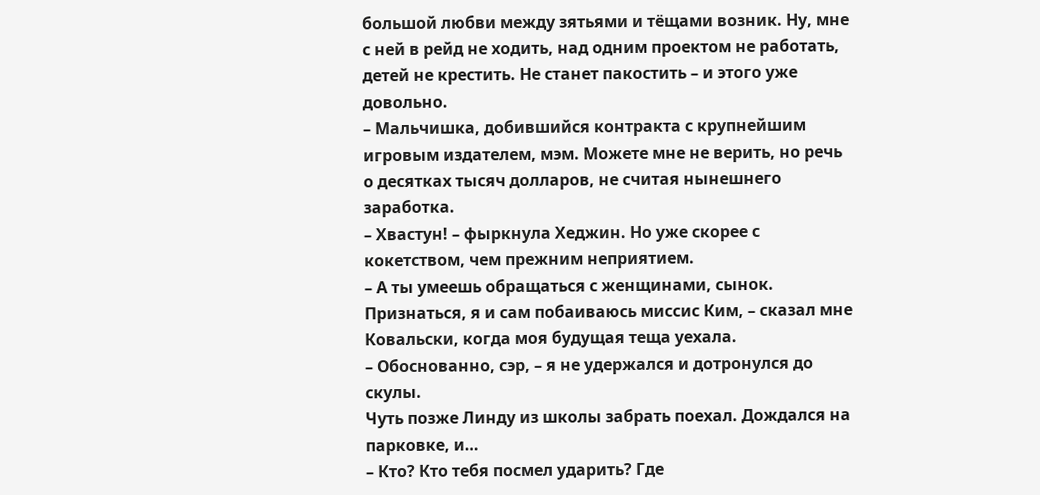большой любви между зятьями и тёщами возник. Ну, мне с ней в рейд не ходить, над одним проектом не работать, детей не крестить. Не станет пакостить – и этого уже довольно.
– Мальчишка, добившийся контракта с крупнейшим игровым издателем, мэм. Можете мне не верить, но речь о десятках тысяч долларов, не считая нынешнего заработка.
– Хвастун! – фыркнула Хеджин. Но уже скорее с кокетством, чем прежним неприятием.
– А ты умеешь обращаться с женщинами, сынок. Признаться, я и сам побаиваюсь миссис Ким, – сказал мне Ковальски, когда моя будущая теща уехала.
– Обоснованно, сэр, – я не удержался и дотронулся до скулы.
Чуть позже Линду из школы забрать поехал. Дождался на парковке, и…
– Кто? Кто тебя посмел ударить? Где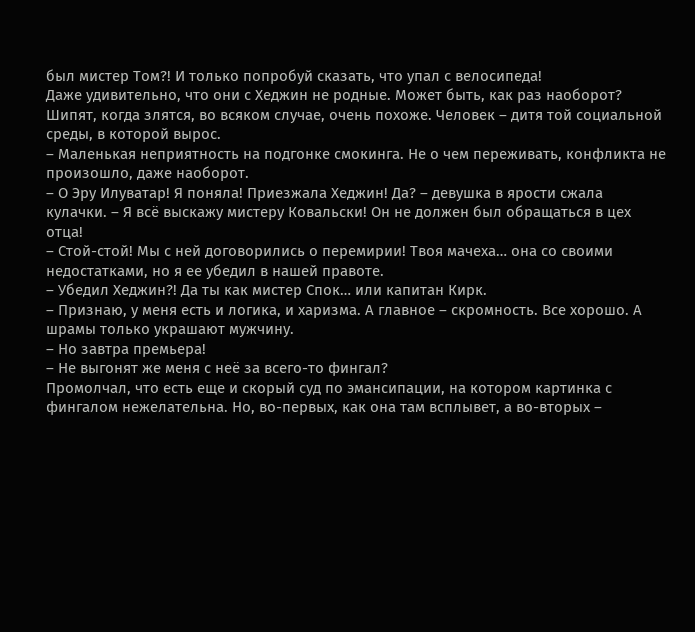был мистер Том?! И только попробуй сказать, что упал с велосипеда!
Даже удивительно, что они с Хеджин не родные. Может быть, как раз наоборот? Шипят, когда злятся, во всяком случае, очень похоже. Человек – дитя той социальной среды, в которой вырос.
– Маленькая неприятность на подгонке смокинга. Не о чем переживать, конфликта не произошло, даже наоборот.
– О Эру Илуватар! Я поняла! Приезжала Хеджин! Да? – девушка в ярости сжала кулачки. – Я всё выскажу мистеру Ковальски! Он не должен был обращаться в цех отца!
– Стой-стой! Мы с ней договорились о перемирии! Твоя мачеха… она со своими недостатками, но я ее убедил в нашей правоте.
– Убедил Хеджин?! Да ты как мистер Спок… или капитан Кирк.
– Признаю, у меня есть и логика, и харизма. А главное – скромность. Все хорошо. А шрамы только украшают мужчину.
– Но завтра премьера!
– Не выгонят же меня с неё за всего-то фингал?
Промолчал, что есть еще и скорый суд по эмансипации, на котором картинка с фингалом нежелательна. Но, во-первых, как она там всплывет, а во-вторых –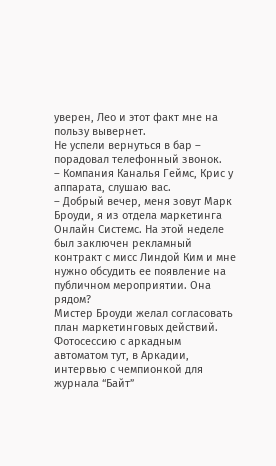уверен, Лео и этот факт мне на пользу вывернет.
Не успели вернуться в бар – порадовал телефонный звонок.
– Компания Каналья Геймс, Крис у аппарата, слушаю вас.
– Добрый вечер, меня зовут Марк Броуди, я из отдела маркетинга Онлайн Системс. На этой неделе был заключен рекламный контракт с мисс Линдой Ким и мне нужно обсудить ее появление на публичном мероприятии. Она рядом?
Мистер Броуди желал согласовать план маркетинговых действий. Фотосессию с аркадным автоматом тут, в Аркадии, интервью с чемпионкой для журнала “Байт”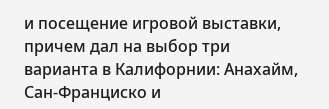и посещение игровой выставки, причем дал на выбор три варианта в Калифорнии: Анахайм, Сан-Франциско и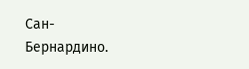Сан-Бернардино.